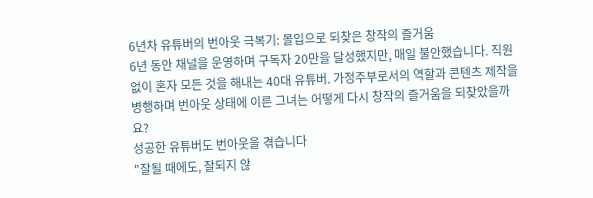6년차 유튜버의 번아웃 극복기: 몰입으로 되찾은 창작의 즐거움
6년 동안 채널을 운영하며 구독자 20만을 달성했지만, 매일 불안했습니다. 직원 없이 혼자 모든 것을 해내는 40대 유튜버. 가정주부로서의 역할과 콘텐츠 제작을 병행하며 번아웃 상태에 이른 그녀는 어떻게 다시 창작의 즐거움을 되찾았을까요?
성공한 유튜버도 번아웃을 겪습니다
"잘될 때에도, 잘되지 않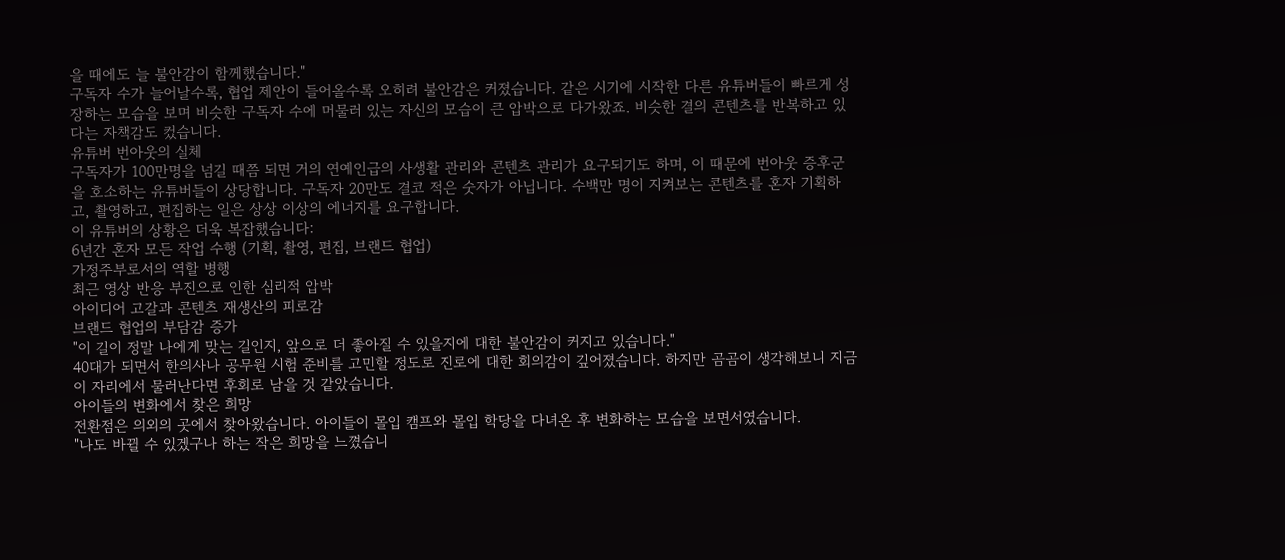을 때에도 늘 불안감이 함께했습니다."
구독자 수가 늘어날수록, 협업 제안이 들어올수록 오히려 불안감은 커졌습니다. 같은 시기에 시작한 다른 유튜버들이 빠르게 성장하는 모습을 보며 비슷한 구독자 수에 머물러 있는 자신의 모습이 큰 압박으로 다가왔죠. 비슷한 결의 콘텐츠를 반복하고 있다는 자책감도 컸습니다.
유튜버 번아웃의 실체
구독자가 100만명을 넘길 때쯤 되면 거의 연예인급의 사생활 관리와 콘텐츠 관리가 요구되기도 하며, 이 때문에 번아웃 증후군을 호소하는 유튜버들이 상당합니다. 구독자 20만도 결코 적은 숫자가 아닙니다. 수백만 명이 지켜보는 콘텐츠를 혼자 기획하고, 촬영하고, 편집하는 일은 상상 이상의 에너지를 요구합니다.
이 유튜버의 상황은 더욱 복잡했습니다:
6년간 혼자 모든 작업 수행 (기획, 촬영, 편집, 브랜드 협업)
가정주부로서의 역할 병행
최근 영상 반응 부진으로 인한 심리적 압박
아이디어 고갈과 콘텐츠 재생산의 피로감
브랜드 협업의 부담감 증가
"이 길이 정말 나에게 맞는 길인지, 앞으로 더 좋아질 수 있을지에 대한 불안감이 커지고 있습니다."
40대가 되면서 한의사나 공무원 시험 준비를 고민할 정도로 진로에 대한 회의감이 깊어졌습니다. 하지만 곰곰이 생각해보니 지금 이 자리에서 물러난다면 후회로 남을 것 같았습니다.
아이들의 변화에서 찾은 희망
전환점은 의외의 곳에서 찾아왔습니다. 아이들이 몰입 캠프와 몰입 학당을 다녀온 후 변화하는 모습을 보면서였습니다.
"나도 바뀔 수 있겠구나 하는 작은 희망을 느꼈습니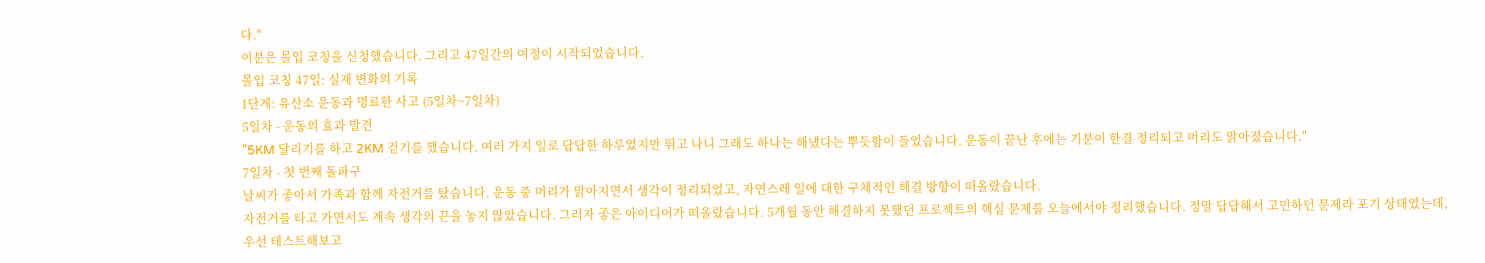다."
이분은 몰입 코칭을 신청했습니다. 그리고 47일간의 여정이 시작되었습니다.
몰입 코칭 47일: 실제 변화의 기록
1단계: 유산소 운동과 명료한 사고 (5일차~7일차)
5일차 - 운동의 효과 발견
"5KM 달리기를 하고 2KM 걷기를 했습니다. 여러 가지 일로 답답한 하루였지만 뛰고 나니 그래도 하나는 해냈다는 뿌듯함이 들었습니다. 운동이 끝난 후에는 기분이 한결 정리되고 머리도 맑아졌습니다."
7일차 - 첫 번째 돌파구
날씨가 좋아서 가족과 함께 자전거를 탔습니다. 운동 중 머리가 맑아지면서 생각이 정리되었고, 자연스레 일에 대한 구체적인 해결 방향이 떠올랐습니다.
자전거를 타고 가면서도 계속 생각의 끈을 놓지 않았습니다. 그러자 좋은 아이디어가 떠올랐습니다. 5개월 동안 해결하지 못했던 프로젝트의 핵심 문제를 오늘에서야 정리했습니다. 정말 답답해서 고민하던 문제라 포기 상태였는데, 우선 테스트해보고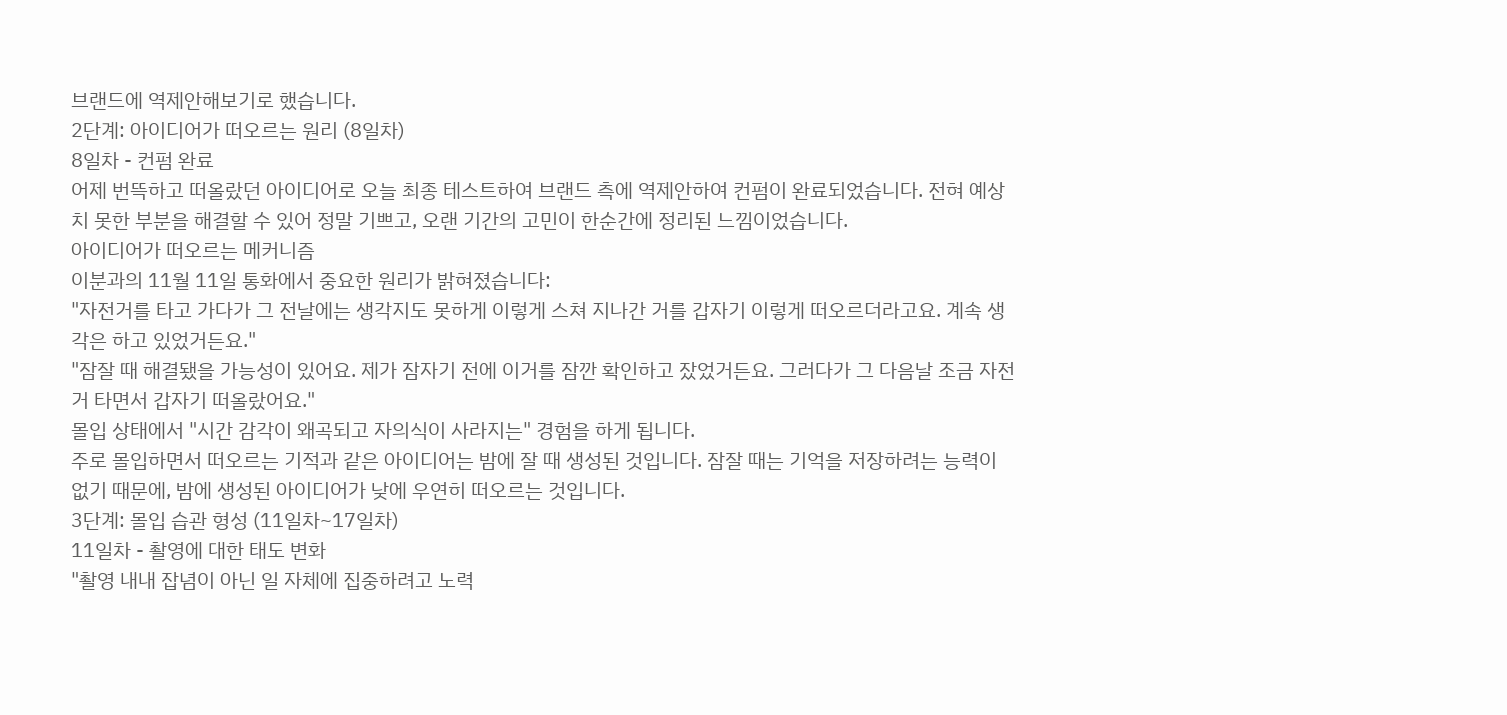브랜드에 역제안해보기로 했습니다.
2단계: 아이디어가 떠오르는 원리 (8일차)
8일차 - 컨펌 완료
어제 번뜩하고 떠올랐던 아이디어로 오늘 최종 테스트하여 브랜드 측에 역제안하여 컨펌이 완료되었습니다. 전혀 예상치 못한 부분을 해결할 수 있어 정말 기쁘고, 오랜 기간의 고민이 한순간에 정리된 느낌이었습니다.
아이디어가 떠오르는 메커니즘
이분과의 11월 11일 통화에서 중요한 원리가 밝혀졌습니다:
"자전거를 타고 가다가 그 전날에는 생각지도 못하게 이렇게 스쳐 지나간 거를 갑자기 이렇게 떠오르더라고요. 계속 생각은 하고 있었거든요."
"잠잘 때 해결됐을 가능성이 있어요. 제가 잠자기 전에 이거를 잠깐 확인하고 잤었거든요. 그러다가 그 다음날 조금 자전거 타면서 갑자기 떠올랐어요."
몰입 상태에서 "시간 감각이 왜곡되고 자의식이 사라지는" 경험을 하게 됩니다.
주로 몰입하면서 떠오르는 기적과 같은 아이디어는 밤에 잘 때 생성된 것입니다. 잠잘 때는 기억을 저장하려는 능력이 없기 때문에, 밤에 생성된 아이디어가 낮에 우연히 떠오르는 것입니다.
3단계: 몰입 습관 형성 (11일차~17일차)
11일차 - 촬영에 대한 태도 변화
"촬영 내내 잡념이 아닌 일 자체에 집중하려고 노력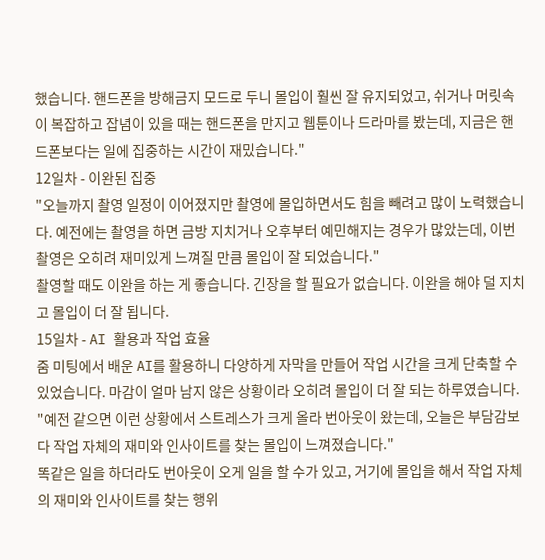했습니다. 핸드폰을 방해금지 모드로 두니 몰입이 훨씬 잘 유지되었고, 쉬거나 머릿속이 복잡하고 잡념이 있을 때는 핸드폰을 만지고 웹툰이나 드라마를 봤는데, 지금은 핸드폰보다는 일에 집중하는 시간이 재밌습니다."
12일차 - 이완된 집중
"오늘까지 촬영 일정이 이어졌지만 촬영에 몰입하면서도 힘을 빼려고 많이 노력했습니다. 예전에는 촬영을 하면 금방 지치거나 오후부터 예민해지는 경우가 많았는데, 이번 촬영은 오히려 재미있게 느껴질 만큼 몰입이 잘 되었습니다."
촬영할 때도 이완을 하는 게 좋습니다. 긴장을 할 필요가 없습니다. 이완을 해야 덜 지치고 몰입이 더 잘 됩니다.
15일차 - AI 활용과 작업 효율
줌 미팅에서 배운 AI를 활용하니 다양하게 자막을 만들어 작업 시간을 크게 단축할 수 있었습니다. 마감이 얼마 남지 않은 상황이라 오히려 몰입이 더 잘 되는 하루였습니다.
"예전 같으면 이런 상황에서 스트레스가 크게 올라 번아웃이 왔는데, 오늘은 부담감보다 작업 자체의 재미와 인사이트를 찾는 몰입이 느껴졌습니다."
똑같은 일을 하더라도 번아웃이 오게 일을 할 수가 있고, 거기에 몰입을 해서 작업 자체의 재미와 인사이트를 찾는 행위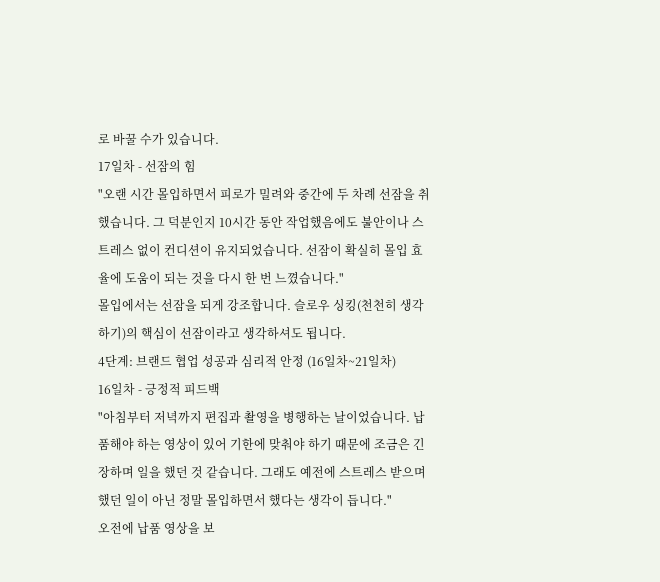로 바꿀 수가 있습니다.
17일차 - 선잠의 힘
"오랜 시간 몰입하면서 피로가 밀려와 중간에 두 차례 선잠을 취했습니다. 그 덕분인지 10시간 동안 작업했음에도 불안이나 스트레스 없이 컨디션이 유지되었습니다. 선잠이 확실히 몰입 효율에 도움이 되는 것을 다시 한 번 느꼈습니다."
몰입에서는 선잠을 되게 강조합니다. 슬로우 싱킹(천천히 생각하기)의 핵심이 선잠이라고 생각하셔도 됩니다.
4단계: 브랜드 협업 성공과 심리적 안정 (16일차~21일차)
16일차 - 긍정적 피드백
"아침부터 저녁까지 편집과 촬영을 병행하는 날이었습니다. 납품해야 하는 영상이 있어 기한에 맞춰야 하기 때문에 조금은 긴장하며 일을 했던 것 같습니다. 그래도 예전에 스트레스 받으며 했던 일이 아닌 정말 몰입하면서 했다는 생각이 듭니다."
오전에 납품 영상을 보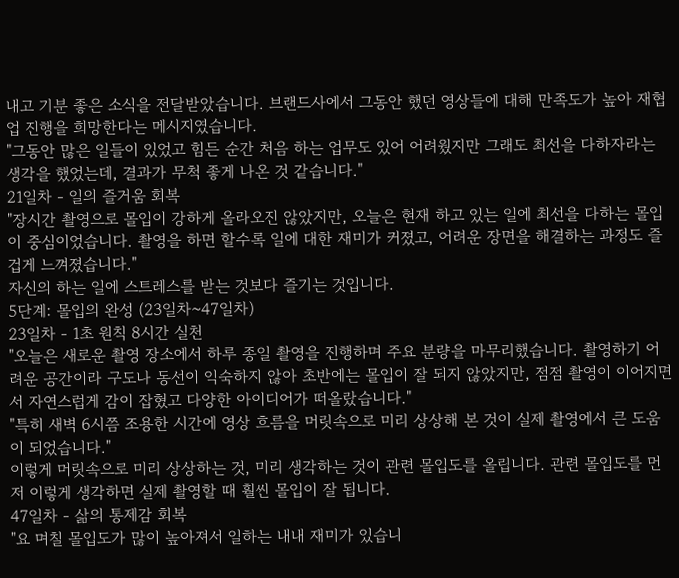내고 기분 좋은 소식을 전달받았습니다. 브랜드사에서 그동안 했던 영상들에 대해 만족도가 높아 재협업 진행을 희망한다는 메시지였습니다.
"그동안 많은 일들이 있었고 힘든 순간 처음 하는 업무도 있어 어려웠지만 그래도 최선을 다하자라는 생각을 했었는데, 결과가 무척 좋게 나온 것 같습니다."
21일차 - 일의 즐거움 회복
"장시간 촬영으로 몰입이 강하게 올라오진 않았지만, 오늘은 현재 하고 있는 일에 최선을 다하는 몰입이 중심이었습니다. 촬영을 하면 할수록 일에 대한 재미가 커졌고, 어려운 장면을 해결하는 과정도 즐겁게 느껴졌습니다."
자신의 하는 일에 스트레스를 받는 것보다 즐기는 것입니다.
5단계: 몰입의 완성 (23일차~47일차)
23일차 - 1초 원칙 8시간 실천
"오늘은 새로운 촬영 장소에서 하루 종일 촬영을 진행하며 주요 분량을 마무리했습니다. 촬영하기 어려운 공간이라 구도나 동선이 익숙하지 않아 초반에는 몰입이 잘 되지 않았지만, 점점 촬영이 이어지면서 자연스럽게 감이 잡혔고 다양한 아이디어가 떠올랐습니다."
"특히 새벽 6시쯤 조용한 시간에 영상 흐름을 머릿속으로 미리 상상해 본 것이 실제 촬영에서 큰 도움이 되었습니다."
이렇게 머릿속으로 미리 상상하는 것, 미리 생각하는 것이 관련 몰입도를 올립니다. 관련 몰입도를 먼저 이렇게 생각하면 실제 촬영할 때 훨씬 몰입이 잘 됩니다.
47일차 - 삶의 통제감 회복
"요 며칠 몰입도가 많이 높아져서 일하는 내내 재미가 있습니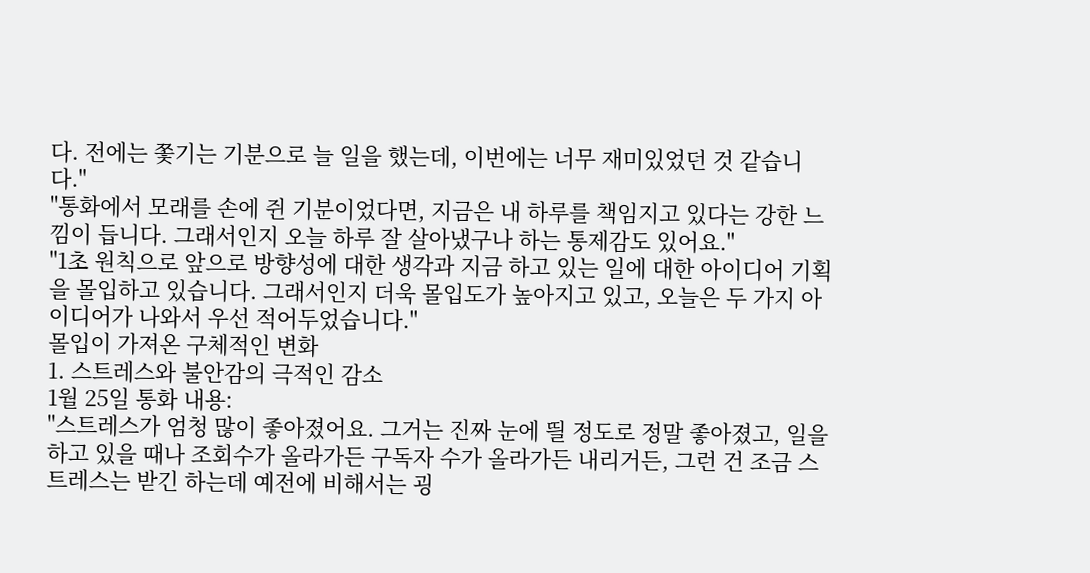다. 전에는 쫓기는 기분으로 늘 일을 했는데, 이번에는 너무 재미있었던 것 같습니다."
"통화에서 모래를 손에 쥔 기분이었다면, 지금은 내 하루를 책임지고 있다는 강한 느낌이 듭니다. 그래서인지 오늘 하루 잘 살아냈구나 하는 통제감도 있어요."
"1초 원칙으로 앞으로 방향성에 대한 생각과 지금 하고 있는 일에 대한 아이디어 기획을 몰입하고 있습니다. 그래서인지 더욱 몰입도가 높아지고 있고, 오늘은 두 가지 아이디어가 나와서 우선 적어두었습니다."
몰입이 가져온 구체적인 변화
1. 스트레스와 불안감의 극적인 감소
1월 25일 통화 내용:
"스트레스가 엄청 많이 좋아졌어요. 그거는 진짜 눈에 띌 정도로 정말 좋아졌고, 일을 하고 있을 때나 조회수가 올라가든 구독자 수가 올라가든 내리거든, 그런 건 조금 스트레스는 받긴 하는데 예전에 비해서는 굉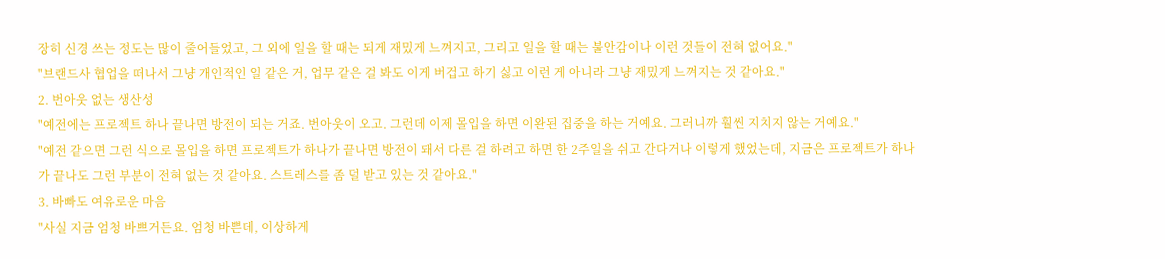장히 신경 쓰는 정도는 많이 줄어들었고, 그 외에 일을 할 때는 되게 재밌게 느껴지고, 그리고 일을 할 때는 불안감이나 이런 것들이 전혀 없어요."
"브랜드사 협업을 떠나서 그냥 개인적인 일 같은 거, 업무 같은 걸 봐도 이게 버겁고 하기 싫고 이런 게 아니라 그냥 재밌게 느껴지는 것 같아요."
2. 번아웃 없는 생산성
"예전에는 프로젝트 하나 끝나면 방전이 되는 거죠. 번아웃이 오고. 그런데 이제 몰입을 하면 이완된 집중을 하는 거예요. 그러니까 훨씬 지치지 않는 거예요."
"예전 같으면 그런 식으로 몰입을 하면 프로젝트가 하나가 끝나면 방전이 돼서 다른 걸 하려고 하면 한 2주일을 쉬고 간다거나 이렇게 했었는데, 지금은 프로젝트가 하나가 끝나도 그런 부분이 전혀 없는 것 같아요. 스트레스를 좀 덜 받고 있는 것 같아요."
3. 바빠도 여유로운 마음
"사실 지금 엄청 바쁘거든요. 엄청 바쁜데, 이상하게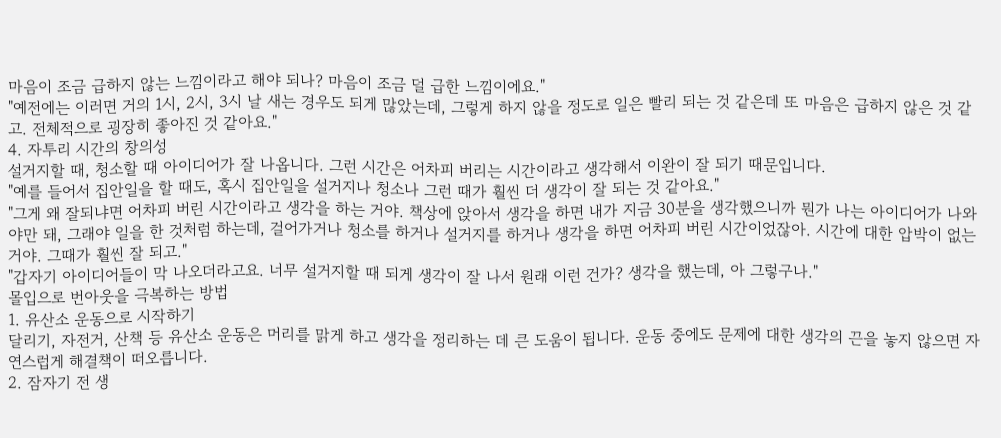마음이 조금 급하지 않는 느낌이라고 해야 되나? 마음이 조금 덜 급한 느낌이에요."
"예전에는 이러면 거의 1시, 2시, 3시 날 새는 경우도 되게 많았는데, 그렇게 하지 않을 정도로 일은 빨리 되는 것 같은데 또 마음은 급하지 않은 것 같고. 전체적으로 굉장히 좋아진 것 같아요."
4. 자투리 시간의 창의성
설거지할 때, 청소할 때 아이디어가 잘 나옵니다. 그런 시간은 어차피 버리는 시간이라고 생각해서 이완이 잘 되기 때문입니다.
"예를 들어서 집안일을 할 때도, 혹시 집안일을 설거지나 청소나 그런 때가 훨씬 더 생각이 잘 되는 것 같아요."
"그게 왜 잘되냐면 어차피 버린 시간이라고 생각을 하는 거야. 책상에 앉아서 생각을 하면 내가 지금 30분을 생각했으니까 뭔가 나는 아이디어가 나와야만 돼, 그래야 일을 한 것처럼 하는데, 걸어가거나 청소를 하거나 설거지를 하거나 생각을 하면 어차피 버린 시간이었잖아. 시간에 대한 압박이 없는 거야. 그때가 훨씬 잘 되고."
"갑자기 아이디어들이 막 나오더라고요. 너무 설거지할 때 되게 생각이 잘 나서 원래 이런 건가? 생각을 했는데, 아 그렇구나."
몰입으로 번아웃을 극복하는 방법
1. 유산소 운동으로 시작하기
달리기, 자전거, 산책 등 유산소 운동은 머리를 맑게 하고 생각을 정리하는 데 큰 도움이 됩니다. 운동 중에도 문제에 대한 생각의 끈을 놓지 않으면 자연스럽게 해결책이 떠오릅니다.
2. 잠자기 전 생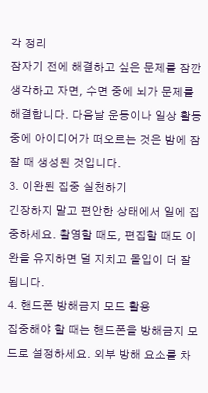각 정리
잠자기 전에 해결하고 싶은 문제를 잠깐 생각하고 자면, 수면 중에 뇌가 문제를 해결합니다. 다음날 운동이나 일상 활동 중에 아이디어가 떠오르는 것은 밤에 잠잘 때 생성된 것입니다.
3. 이완된 집중 실천하기
긴장하지 말고 편안한 상태에서 일에 집중하세요. 촬영할 때도, 편집할 때도 이완을 유지하면 덜 지치고 몰입이 더 잘 됩니다.
4. 핸드폰 방해금지 모드 활용
집중해야 할 때는 핸드폰을 방해금지 모드로 설정하세요. 외부 방해 요소를 차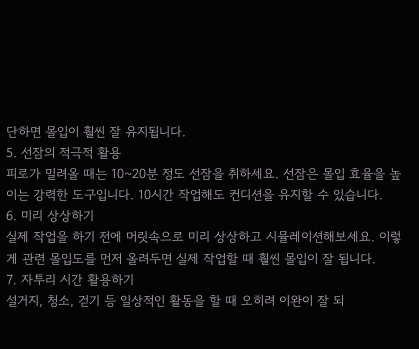단하면 몰입이 훨씬 잘 유지됩니다.
5. 선잠의 적극적 활용
피로가 밀려올 때는 10~20분 정도 선잠을 취하세요. 선잠은 몰입 효율을 높이는 강력한 도구입니다. 10시간 작업해도 컨디션을 유지할 수 있습니다.
6. 미리 상상하기
실제 작업을 하기 전에 머릿속으로 미리 상상하고 시뮬레이션해보세요. 이렇게 관련 몰입도를 먼저 올려두면 실제 작업할 때 훨씬 몰입이 잘 됩니다.
7. 자투리 시간 활용하기
설거지, 청소, 걷기 등 일상적인 활동을 할 때 오히려 이완이 잘 되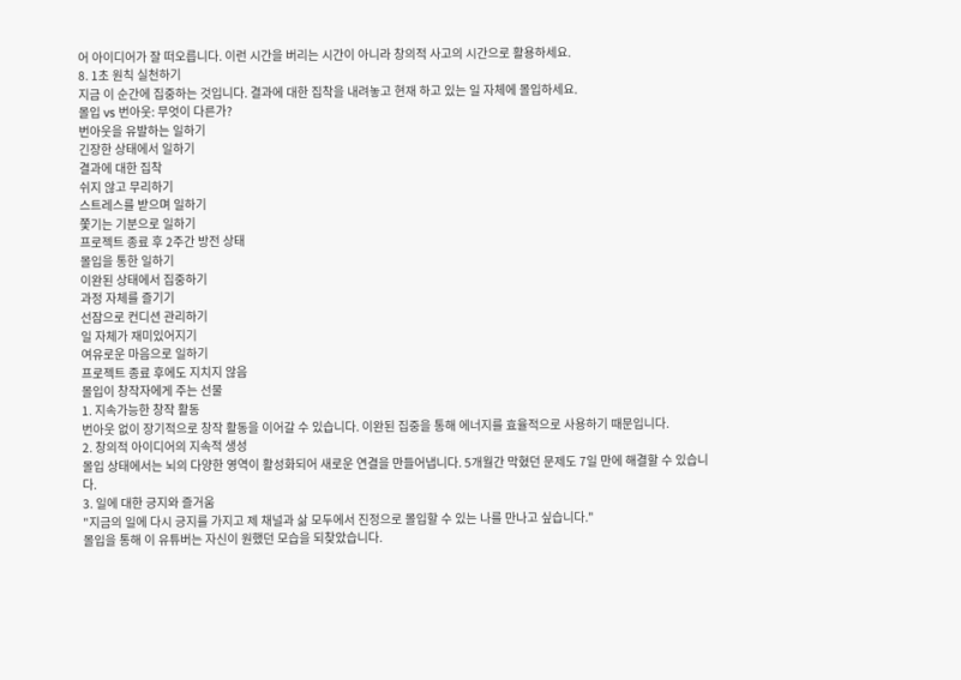어 아이디어가 잘 떠오릅니다. 이런 시간을 버리는 시간이 아니라 창의적 사고의 시간으로 활용하세요.
8. 1초 원칙 실천하기
지금 이 순간에 집중하는 것입니다. 결과에 대한 집착을 내려놓고 현재 하고 있는 일 자체에 몰입하세요.
몰입 vs 번아웃: 무엇이 다른가?
번아웃을 유발하는 일하기
긴장한 상태에서 일하기
결과에 대한 집착
쉬지 않고 무리하기
스트레스를 받으며 일하기
쫓기는 기분으로 일하기
프로젝트 종료 후 2주간 방전 상태
몰입을 통한 일하기
이완된 상태에서 집중하기
과정 자체를 즐기기
선잠으로 컨디션 관리하기
일 자체가 재미있어지기
여유로운 마음으로 일하기
프로젝트 종료 후에도 지치지 않음
몰입이 창작자에게 주는 선물
1. 지속가능한 창작 활동
번아웃 없이 장기적으로 창작 활동을 이어갈 수 있습니다. 이완된 집중을 통해 에너지를 효율적으로 사용하기 때문입니다.
2. 창의적 아이디어의 지속적 생성
몰입 상태에서는 뇌의 다양한 영역이 활성화되어 새로운 연결을 만들어냅니다. 5개월간 막혔던 문제도 7일 만에 해결할 수 있습니다.
3. 일에 대한 긍지와 즐거움
"지금의 일에 다시 긍지를 가지고 제 채널과 삶 모두에서 진정으로 몰입할 수 있는 나를 만나고 싶습니다."
몰입을 통해 이 유튜버는 자신이 원했던 모습을 되찾았습니다.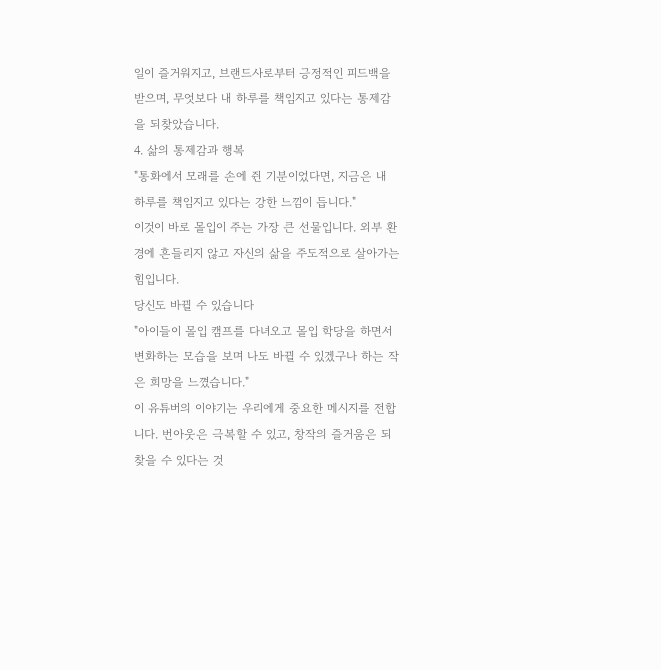일이 즐거워지고, 브랜드사로부터 긍정적인 피드백을 받으며, 무엇보다 내 하루를 책임지고 있다는 통제감을 되찾았습니다.
4. 삶의 통제감과 행복
"통화에서 모래를 손에 쥔 기분이었다면, 지금은 내 하루를 책임지고 있다는 강한 느낌이 듭니다."
이것이 바로 몰입이 주는 가장 큰 선물입니다. 외부 환경에 흔들리지 않고 자신의 삶을 주도적으로 살아가는 힘입니다.
당신도 바뀔 수 있습니다
"아이들이 몰입 캠프를 다녀오고 몰입 학당을 하면서 변화하는 모습을 보며 나도 바뀔 수 있겠구나 하는 작은 희망을 느꼈습니다."
이 유튜버의 이야기는 우리에게 중요한 메시지를 전합니다. 번아웃은 극복할 수 있고, 창작의 즐거움은 되찾을 수 있다는 것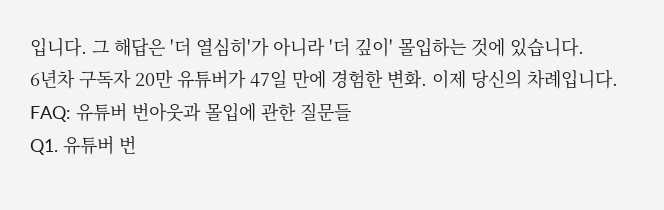입니다. 그 해답은 '더 열심히'가 아니라 '더 깊이' 몰입하는 것에 있습니다.
6년차 구독자 20만 유튜버가 47일 만에 경험한 변화. 이제 당신의 차례입니다.
FAQ: 유튜버 번아웃과 몰입에 관한 질문들
Q1. 유튜버 번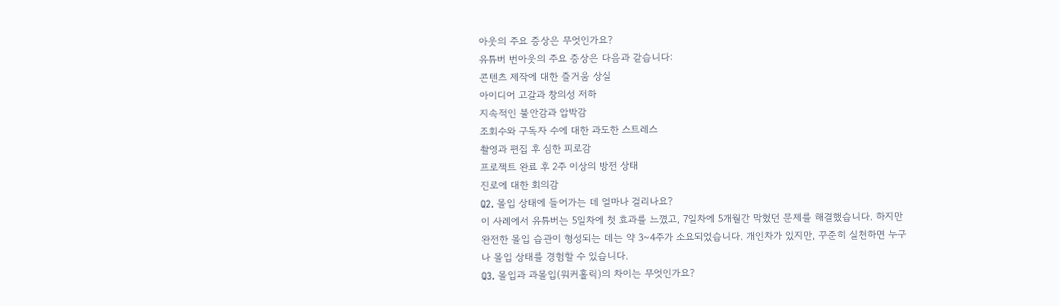아웃의 주요 증상은 무엇인가요?
유튜버 번아웃의 주요 증상은 다음과 같습니다:
콘텐츠 제작에 대한 즐거움 상실
아이디어 고갈과 창의성 저하
지속적인 불안감과 압박감
조회수와 구독자 수에 대한 과도한 스트레스
촬영과 편집 후 심한 피로감
프로젝트 완료 후 2주 이상의 방전 상태
진로에 대한 회의감
Q2. 몰입 상태에 들어가는 데 얼마나 걸리나요?
이 사례에서 유튜버는 5일차에 첫 효과를 느꼈고, 7일차에 5개월간 막혔던 문제를 해결했습니다. 하지만 완전한 몰입 습관이 형성되는 데는 약 3~4주가 소요되었습니다. 개인차가 있지만, 꾸준히 실천하면 누구나 몰입 상태를 경험할 수 있습니다.
Q3. 몰입과 과몰입(워커홀릭)의 차이는 무엇인가요?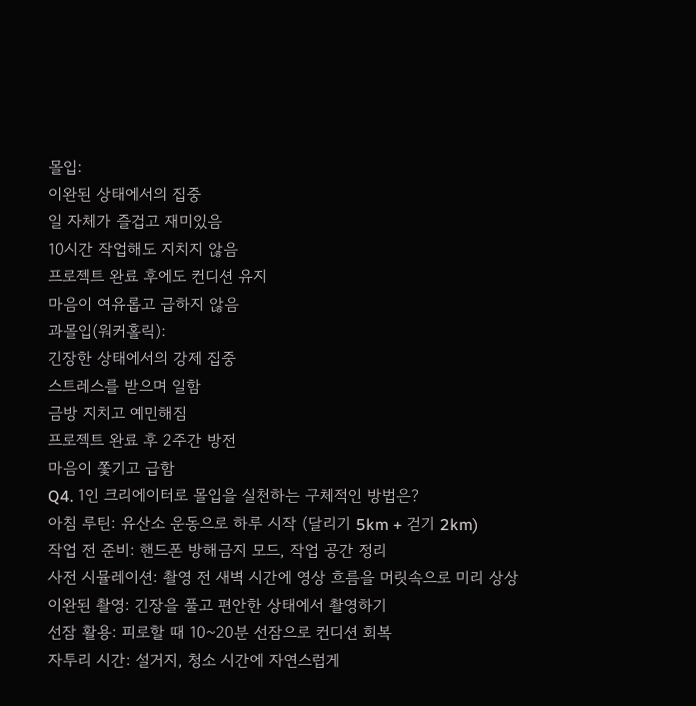몰입:
이완된 상태에서의 집중
일 자체가 즐겁고 재미있음
10시간 작업해도 지치지 않음
프로젝트 완료 후에도 컨디션 유지
마음이 여유롭고 급하지 않음
과몰입(워커홀릭):
긴장한 상태에서의 강제 집중
스트레스를 받으며 일함
금방 지치고 예민해짐
프로젝트 완료 후 2주간 방전
마음이 쫓기고 급함
Q4. 1인 크리에이터로 몰입을 실천하는 구체적인 방법은?
아침 루틴: 유산소 운동으로 하루 시작 (달리기 5km + 걷기 2km)
작업 전 준비: 핸드폰 방해금지 모드, 작업 공간 정리
사전 시뮬레이션: 촬영 전 새벽 시간에 영상 흐름을 머릿속으로 미리 상상
이완된 촬영: 긴장을 풀고 편안한 상태에서 촬영하기
선잠 활용: 피로할 때 10~20분 선잠으로 컨디션 회복
자투리 시간: 설거지, 청소 시간에 자연스럽게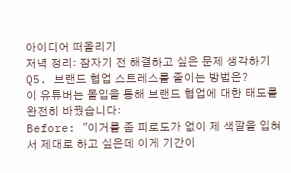아이디어 떠올리기
저녁 정리: 잠자기 전 해결하고 싶은 문제 생각하기
Q5. 브랜드 협업 스트레스를 줄이는 방법은?
이 유튜버는 몰입을 통해 브랜드 협업에 대한 태도를 완전히 바꿨습니다:
Before: "이거를 좀 피로도가 없이 제 색깔을 입혀서 제대로 하고 싶은데 이게 기간이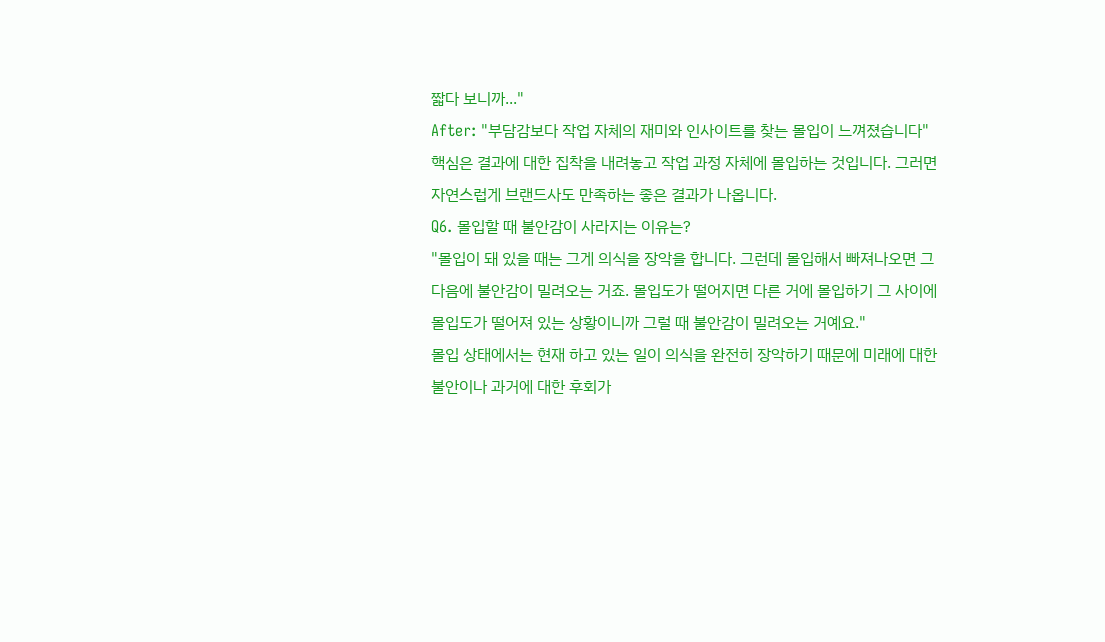짧다 보니까..."
After: "부담감보다 작업 자체의 재미와 인사이트를 찾는 몰입이 느껴졌습니다"
핵심은 결과에 대한 집착을 내려놓고 작업 과정 자체에 몰입하는 것입니다. 그러면 자연스럽게 브랜드사도 만족하는 좋은 결과가 나옵니다.
Q6. 몰입할 때 불안감이 사라지는 이유는?
"몰입이 돼 있을 때는 그게 의식을 장악을 합니다. 그런데 몰입해서 빠져나오면 그 다음에 불안감이 밀려오는 거죠. 몰입도가 떨어지면 다른 거에 몰입하기 그 사이에 몰입도가 떨어져 있는 상황이니까 그럴 때 불안감이 밀려오는 거예요."
몰입 상태에서는 현재 하고 있는 일이 의식을 완전히 장악하기 때문에 미래에 대한 불안이나 과거에 대한 후회가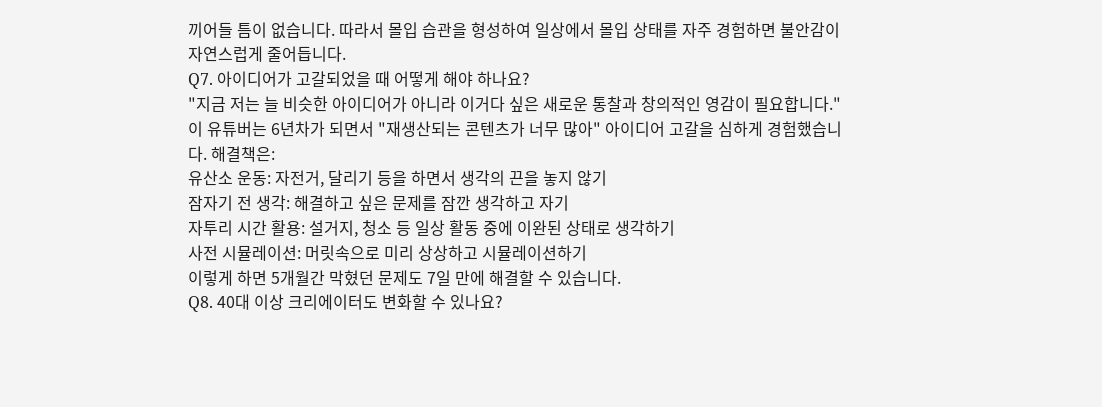끼어들 틈이 없습니다. 따라서 몰입 습관을 형성하여 일상에서 몰입 상태를 자주 경험하면 불안감이 자연스럽게 줄어듭니다.
Q7. 아이디어가 고갈되었을 때 어떻게 해야 하나요?
"지금 저는 늘 비슷한 아이디어가 아니라 이거다 싶은 새로운 통찰과 창의적인 영감이 필요합니다."
이 유튜버는 6년차가 되면서 "재생산되는 콘텐츠가 너무 많아" 아이디어 고갈을 심하게 경험했습니다. 해결책은:
유산소 운동: 자전거, 달리기 등을 하면서 생각의 끈을 놓지 않기
잠자기 전 생각: 해결하고 싶은 문제를 잠깐 생각하고 자기
자투리 시간 활용: 설거지, 청소 등 일상 활동 중에 이완된 상태로 생각하기
사전 시뮬레이션: 머릿속으로 미리 상상하고 시뮬레이션하기
이렇게 하면 5개월간 막혔던 문제도 7일 만에 해결할 수 있습니다.
Q8. 40대 이상 크리에이터도 변화할 수 있나요?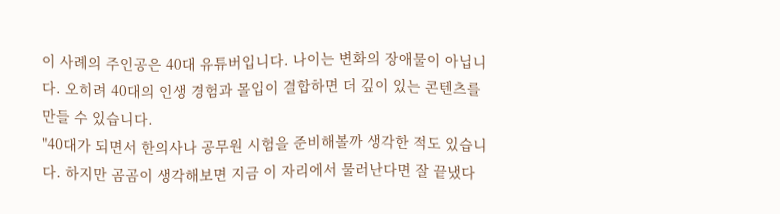이 사례의 주인공은 40대 유튜버입니다. 나이는 변화의 장애물이 아닙니다. 오히려 40대의 인생 경험과 몰입이 결합하면 더 깊이 있는 콘텐츠를 만들 수 있습니다.
"40대가 되면서 한의사나 공무원 시험을 준비해볼까 생각한 적도 있습니다. 하지만 곰곰이 생각해보면 지금 이 자리에서 물러난다면 잘 끝냈다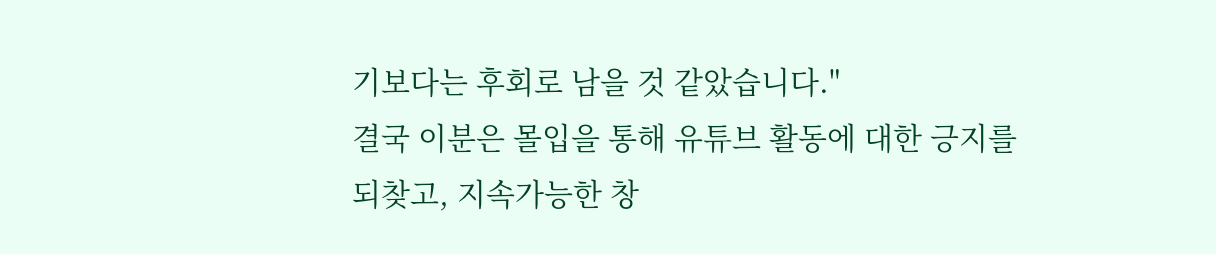기보다는 후회로 남을 것 같았습니다."
결국 이분은 몰입을 통해 유튜브 활동에 대한 긍지를 되찾고, 지속가능한 창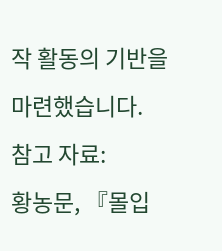작 활동의 기반을 마련했습니다.
참고 자료:
황농문, 『몰입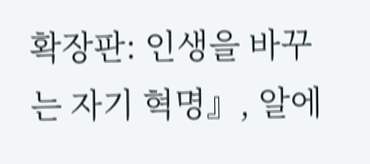확장판: 인생을 바꾸는 자기 혁명』, 알에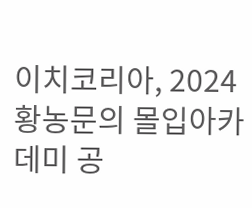이치코리아, 2024
황농문의 몰입아카데미 공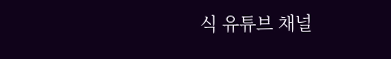식 유튜브 채널